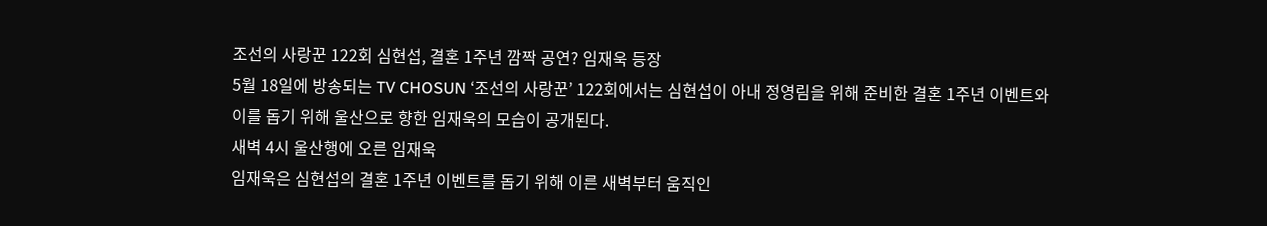조선의 사랑꾼 122회 심현섭, 결혼 1주년 깜짝 공연? 임재욱 등장
5월 18일에 방송되는 TV CHOSUN ‘조선의 사랑꾼’ 122회에서는 심현섭이 아내 정영림을 위해 준비한 결혼 1주년 이벤트와 이를 돕기 위해 울산으로 향한 임재욱의 모습이 공개된다.
새벽 4시 울산행에 오른 임재욱
임재욱은 심현섭의 결혼 1주년 이벤트를 돕기 위해 이른 새벽부터 움직인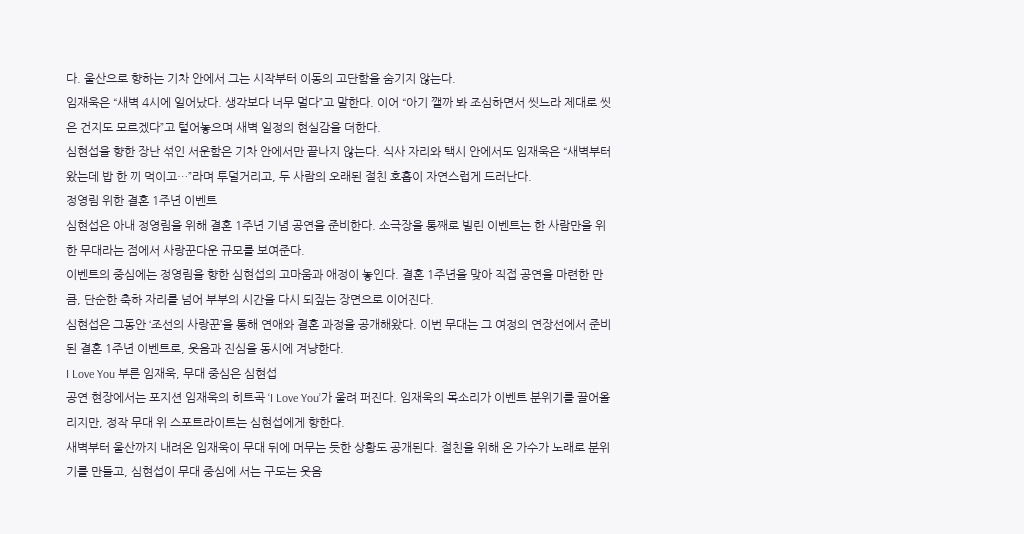다. 울산으로 향하는 기차 안에서 그는 시작부터 이동의 고단함을 숨기지 않는다.
임재욱은 “새벽 4시에 일어났다. 생각보다 너무 멀다”고 말한다. 이어 “아기 깰까 봐 조심하면서 씻느라 제대로 씻은 건지도 모르겠다”고 털어놓으며 새벽 일정의 현실감을 더한다.
심현섭을 향한 장난 섞인 서운함은 기차 안에서만 끝나지 않는다. 식사 자리와 택시 안에서도 임재욱은 “새벽부터 왔는데 밥 한 끼 먹이고…”라며 투덜거리고, 두 사람의 오래된 절친 호흡이 자연스럽게 드러난다.
정영림 위한 결혼 1주년 이벤트
심현섭은 아내 정영림을 위해 결혼 1주년 기념 공연을 준비한다. 소극장을 통째로 빌린 이벤트는 한 사람만을 위한 무대라는 점에서 사랑꾼다운 규모를 보여준다.
이벤트의 중심에는 정영림을 향한 심현섭의 고마움과 애정이 놓인다. 결혼 1주년을 맞아 직접 공연을 마련한 만큼, 단순한 축하 자리를 넘어 부부의 시간을 다시 되짚는 장면으로 이어진다.
심현섭은 그동안 ‘조선의 사랑꾼’을 통해 연애와 결혼 과정을 공개해왔다. 이번 무대는 그 여정의 연장선에서 준비된 결혼 1주년 이벤트로, 웃음과 진심을 동시에 겨냥한다.
I Love You 부른 임재욱, 무대 중심은 심현섭
공연 현장에서는 포지션 임재욱의 히트곡 ‘I Love You’가 울려 퍼진다. 임재욱의 목소리가 이벤트 분위기를 끌어올리지만, 정작 무대 위 스포트라이트는 심현섭에게 향한다.
새벽부터 울산까지 내려온 임재욱이 무대 뒤에 머무는 듯한 상황도 공개된다. 절친을 위해 온 가수가 노래로 분위기를 만들고, 심현섭이 무대 중심에 서는 구도는 웃음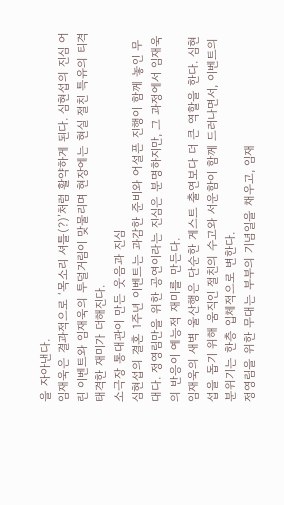을 자아낸다.
임재욱은 결과적으로 ‘목소리 셔틀(?)’처럼 활약하게 된다. 심현섭의 진심 어린 이벤트와 임재욱의 투덜거림이 맞물리며 현장에는 현실 절친 특유의 티격태격한 재미가 더해진다.
소극장 통대관이 만든 웃음과 진심
심현섭의 결혼 1주년 이벤트는 과감한 준비와 어설픈 진행이 함께 놓인 무대다. 정영림만을 위한 공연이라는 진심은 분명하지만, 그 과정에서 임재욱의 반응이 예능적 재미를 만든다.
임재욱의 새벽 울산행은 단순한 게스트 출연보다 더 큰 역할을 한다. 심현섭을 돕기 위해 움직인 절친의 수고와 서운함이 함께 드러나면서, 이벤트의 분위기는 한층 입체적으로 변한다.
정영림을 위한 무대는 부부의 기념일을 채우고, 임재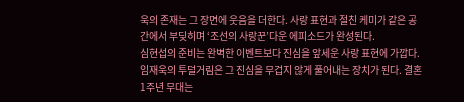욱의 존재는 그 장면에 웃음을 더한다. 사랑 표현과 절친 케미가 같은 공간에서 부딪히며 ‘조선의 사랑꾼’다운 에피소드가 완성된다.
심현섭의 준비는 완벽한 이벤트보다 진심을 앞세운 사랑 표현에 가깝다. 임재욱의 투덜거림은 그 진심을 무겁지 않게 풀어내는 장치가 된다. 결혼 1주년 무대는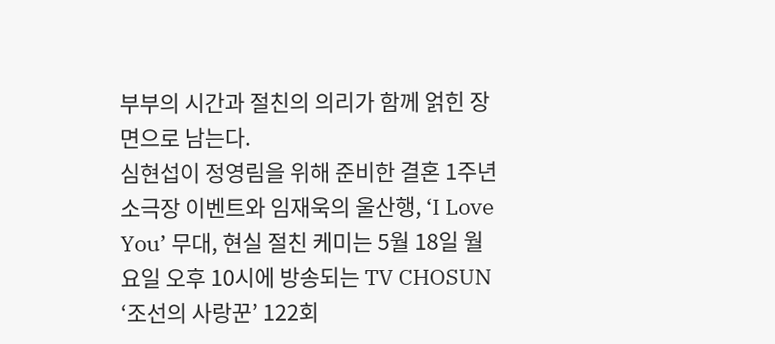부부의 시간과 절친의 의리가 함께 얽힌 장면으로 남는다.
심현섭이 정영림을 위해 준비한 결혼 1주년 소극장 이벤트와 임재욱의 울산행, ‘I Love You’ 무대, 현실 절친 케미는 5월 18일 월요일 오후 10시에 방송되는 TV CHOSUN ‘조선의 사랑꾼’ 122회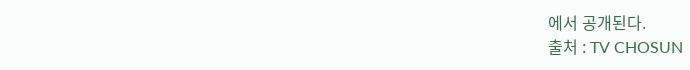에서 공개된다.
출처 : TV CHOSUN